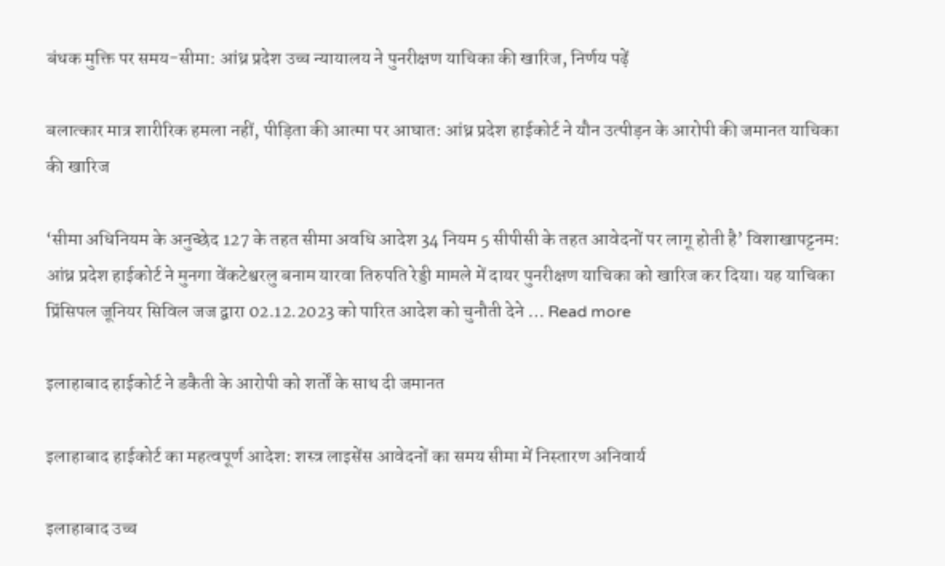बंधक मुक्ति पर समय-सीमा: आंध्र प्रदेश उच्च न्यायालय ने पुनरीक्षण याचिका की खारिज, निर्णय पढ़ें

बलात्कार मात्र शारीरिक हमला नहीं, पीड़िता की आत्मा पर आघात: आंध्र प्रदेश हाईकोर्ट ने यौन उत्पीड़न के आरोपी की जमानत याचिका की खारिज

‘सीमा अधिनियम के अनुच्छेद 127 के तहत सीमा अवधि आदेश 34 नियम 5 सीपीसी के तहत आवेदनों पर लागू होती है’ विशाखापट्टनम: आंध्र प्रदेश हाईकोर्ट ने मुनगा वेंकटेश्वरलु बनाम यारवा तिरुपति रेड्डी मामले में दायर पुनरीक्षण याचिका को खारिज कर दिया। यह याचिका प्रिंसिपल जूनियर सिविल जज द्वारा 02.12.2023 को पारित आदेश को चुनौती देने … Read more

इलाहाबाद हाईकोर्ट ने डकैती के आरोपी को शर्तों के साथ दी जमानत

इलाहाबाद हाईकोर्ट का महत्वपूर्ण आदेश: शस्त्र लाइसेंस आवेदनों का समय सीमा में निस्तारण अनिवार्य

इलाहाबाद उच्च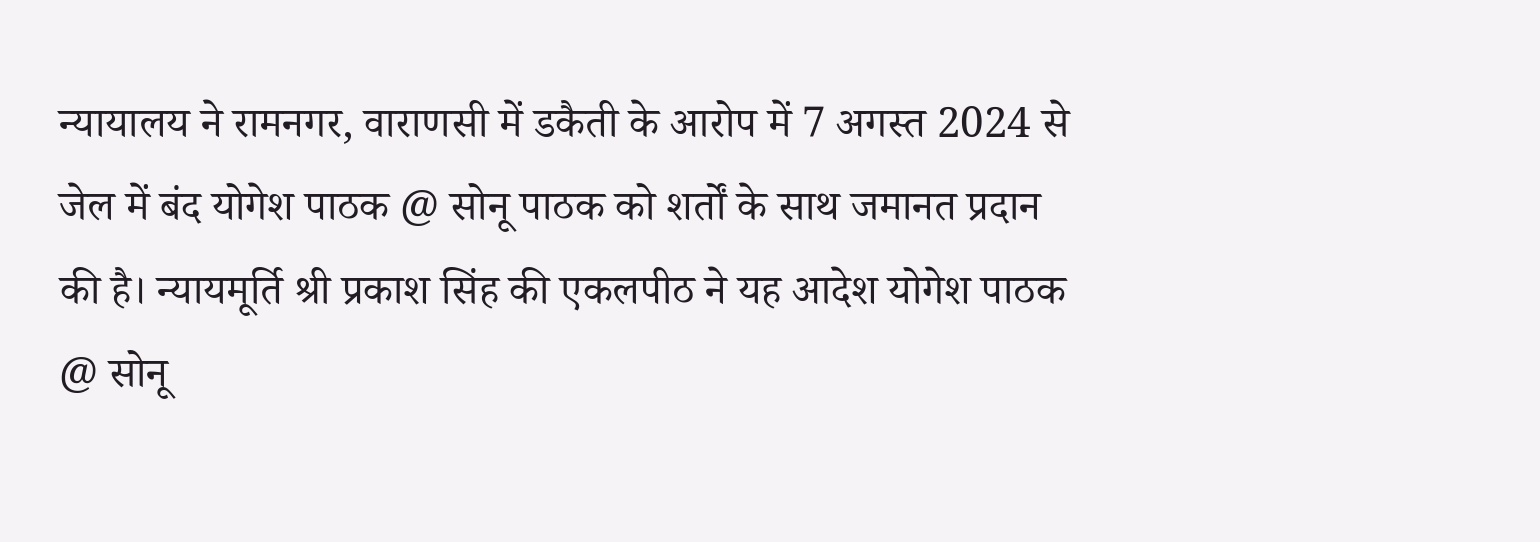न्यायालय ने रामनगर, वाराणसी में डकैती के आरोप में 7 अगस्त 2024 से जेल में बंद योगेश पाठक @ सोनू पाठक को शर्तों के साथ जमानत प्रदान की है। न्यायमूर्ति श्री प्रकाश सिंह की एकलपीठ ने यह आदेश योगेश पाठक @ सोनू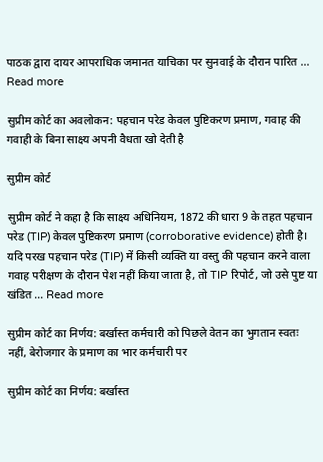पाठक द्वारा दायर आपराधिक जमानत याचिका पर सुनवाई के दौरान पारित … Read more

सुप्रीम कोर्ट का अवलोकन: पहचान परेड केवल पुष्टिकरण प्रमाण, गवाह की गवाही के बिना साक्ष्य अपनी वैधता खो देती है

सुप्रीम कोर्ट

सुप्रीम कोर्ट ने कहा है कि साक्ष्य अधिनियम, 1872 की धारा 9 के तहत पहचान परेड (TIP) केवल पुष्टिकरण प्रमाण (corroborative evidence) होती है। यदि परख पहचान परेड (TIP) में किसी व्यक्ति या वस्तु की पहचान करने वाला गवाह परीक्षण के दौरान पेश नहीं किया जाता है, तो TIP रिपोर्ट, जो उसे पुष्ट या खंडित … Read more

सुप्रीम कोर्ट का निर्णय: बर्खास्त कर्मचारी को पिछले वेतन का भुगतान स्वतः नहीं, बेरोजगार के प्रमाण का भार कर्मचारी पर

सुप्रीम कोर्ट का निर्णय: बर्खास्त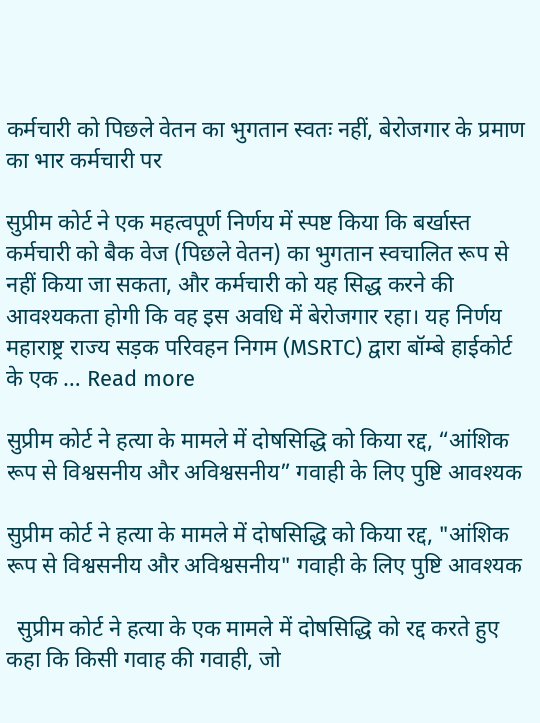कर्मचारी को पिछले वेतन का भुगतान स्वतः नहीं, बेरोजगार के प्रमाण का भार कर्मचारी पर

सुप्रीम कोर्ट ने एक महत्वपूर्ण निर्णय में स्पष्ट किया कि बर्खास्त कर्मचारी को बैक वेज (पिछले वेतन) का भुगतान स्वचालित रूप से नहीं किया जा सकता, और कर्मचारी को यह सिद्ध करने की आवश्यकता होगी कि वह इस अवधि में बेरोजगार रहा। यह निर्णय महाराष्ट्र राज्य सड़क परिवहन निगम (MSRTC) द्वारा बॉम्बे हाईकोर्ट के एक … Read more

सुप्रीम कोर्ट ने हत्या के मामले में दोषसिद्धि को किया रद्द, “आंशिक रूप से विश्वसनीय और अविश्वसनीय” गवाही के लिए पुष्टि आवश्यक

सुप्रीम कोर्ट ने हत्या के मामले में दोषसिद्धि को किया रद्द, "आंशिक रूप से विश्वसनीय और अविश्वसनीय" गवाही के लिए पुष्टि आवश्यक

  सुप्रीम कोर्ट ने हत्या के एक मामले में दोषसिद्धि को रद्द करते हुए कहा कि किसी गवाह की गवाही, जो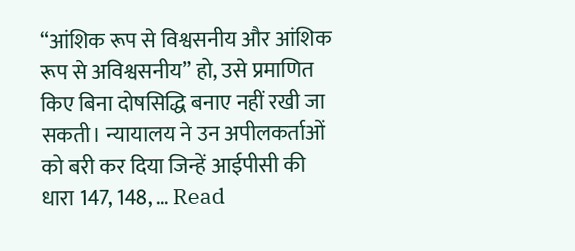“आंशिक रूप से विश्वसनीय और आंशिक रूप से अविश्वसनीय” हो, उसे प्रमाणित किए बिना दोषसिद्धि बनाए नहीं रखी जा सकती। न्यायालय ने उन अपीलकर्ताओं को बरी कर दिया जिन्हें आईपीसी की धारा 147, 148, … Read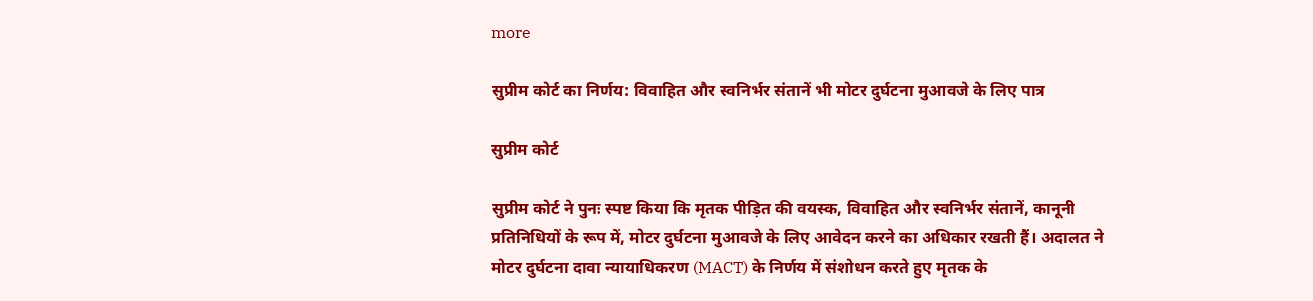more

सुप्रीम कोर्ट का निर्णय: विवाहित और स्वनिर्भर संतानें भी मोटर दुर्घटना मुआवजे के लिए पात्र

सुप्रीम कोर्ट

सुप्रीम कोर्ट ने पुनः स्पष्ट किया कि मृतक पीड़ित की वयस्क, विवाहित और स्वनिर्भर संतानें, कानूनी प्रतिनिधियों के रूप में, मोटर दुर्घटना मुआवजे के लिए आवेदन करने का अधिकार रखती हैं। अदालत ने मोटर दुर्घटना दावा न्यायाधिकरण (MACT) के निर्णय में संशोधन करते हुए मृतक के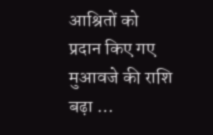आश्रितों को प्रदान किए गए मुआवजे की राशि बढ़ा …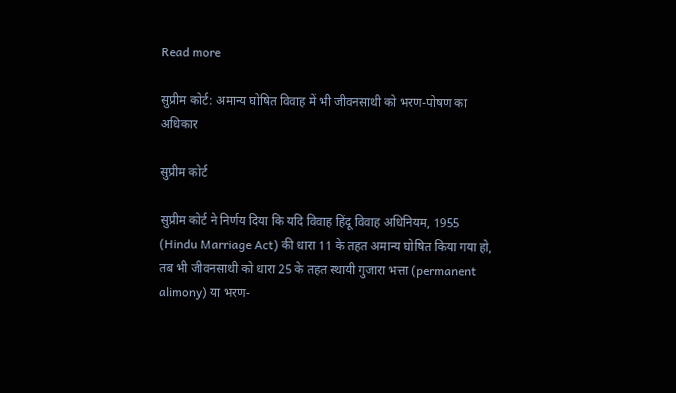Read more

सुप्रीम कोर्ट: अमान्य घोषित विवाह में भी जीवनसाथी को भरण-पोषण का अधिकार

सुप्रीम कोर्ट

सुप्रीम कोर्ट ने निर्णय दिया कि यदि विवाह हिंदू विवाह अधिनियम, 1955 (Hindu Marriage Act) की धारा 11 के तहत अमान्य घोषित किया गया हो, तब भी जीवनसाथी को धारा 25 के तहत स्थायी गुजारा भत्ता (permanent alimony) या भरण-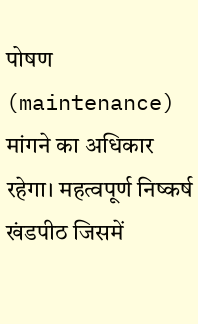पोषण (maintenance) मांगने का अधिकार रहेगा। महत्वपूर्ण निष्कर्ष खंडपीठ जिसमें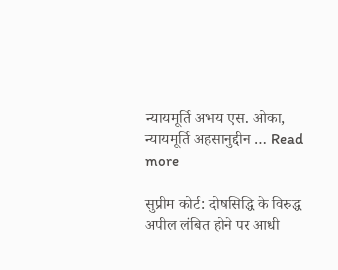न्यायमूर्ति अभय एस. ओका, न्यायमूर्ति अहसानुद्दीन … Read more

सुप्रीम कोर्ट: दोषसिद्धि के विरुद्ध अपील लंबित होने पर आधी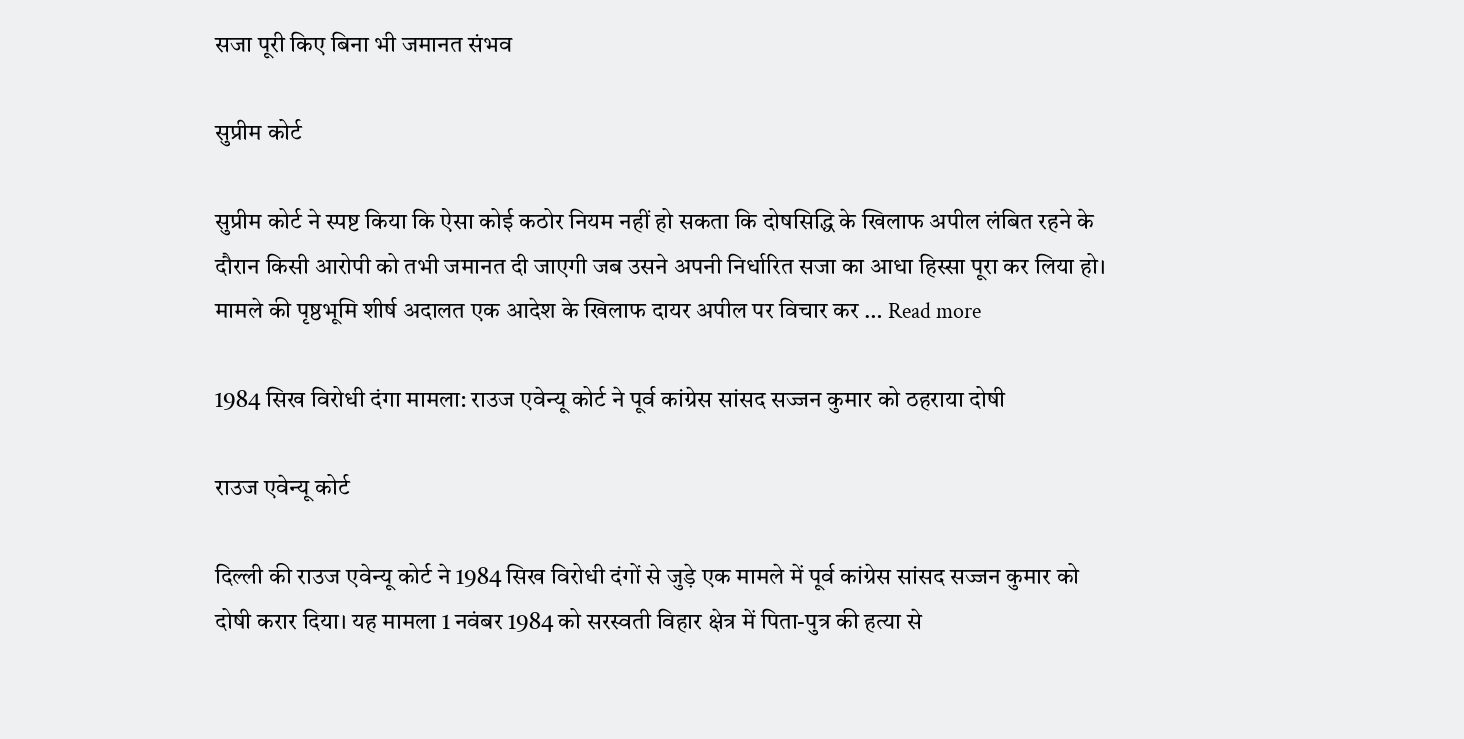सजा पूरी किए बिना भी जमानत संभव

सुप्रीम कोर्ट

सुप्रीम कोर्ट ने स्पष्ट किया कि ऐसा कोई कठोर नियम नहीं हो सकता कि दोषसिद्धि के खिलाफ अपील लंबित रहने के दौरान किसी आरोपी को तभी जमानत दी जाएगी जब उसने अपनी निर्धारित सजा का आधा हिस्सा पूरा कर लिया हो। मामले की पृष्ठभूमि शीर्ष अदालत एक आदेश के खिलाफ दायर अपील पर विचार कर … Read more

1984 सिख विरोधी दंगा मामला: राउज एवेन्यू कोर्ट ने पूर्व कांग्रेस सांसद सज्जन कुमार को ठहराया दोषी

राउज एवेन्यू कोर्ट

दिल्ली की राउज एवेन्यू कोर्ट ने 1984 सिख विरोधी दंगों से जुड़े एक मामले में पूर्व कांग्रेस सांसद सज्जन कुमार को दोषी करार दिया। यह मामला 1 नवंबर 1984 को सरस्वती विहार क्षेत्र में पिता-पुत्र की हत्या से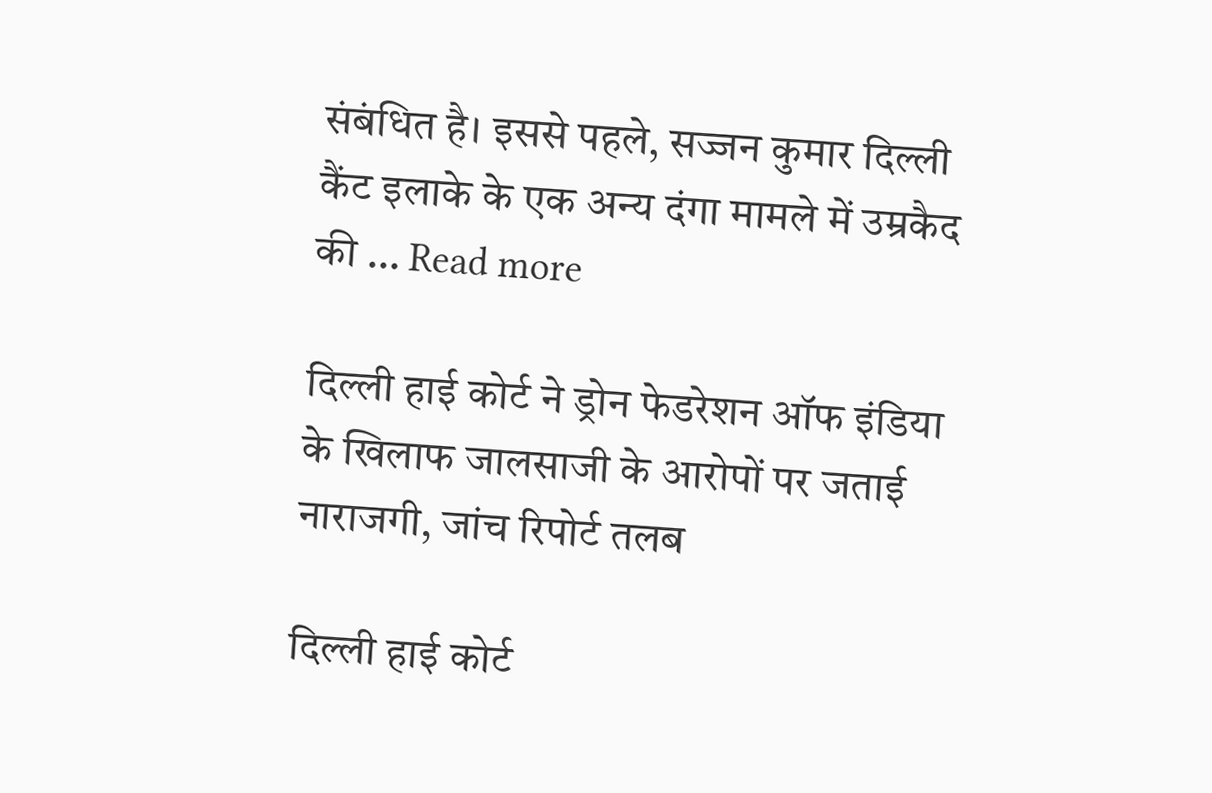संबंधित है। इससे पहले, सज्जन कुमार दिल्ली कैंट इलाके के एक अन्य दंगा मामले में उम्रकैद की … Read more

दिल्ली हाई कोर्ट ने ड्रोन फेडरेशन ऑफ इंडिया के खिलाफ जालसाजी के आरोपों पर जताई नाराजगी, जांच रिपोर्ट तलब

दिल्ली हाई कोर्ट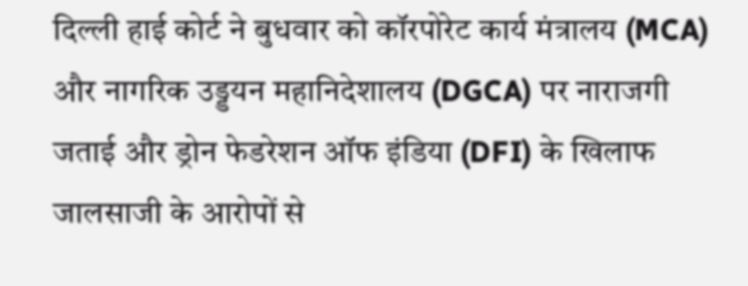दिल्ली हाई कोर्ट ने बुधवार को कॉरपोरेट कार्य मंत्रालय (MCA) और नागरिक उड्डयन महानिदेशालय (DGCA) पर नाराजगी जताई और ड्रोन फेडरेशन ऑफ इंडिया (DFI) के खिलाफ जालसाजी के आरोपों से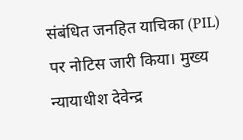संबंधित जनहित याचिका (PIL) पर नोटिस जारी किया। मुख्य न्यायाधीश देवेन्द्र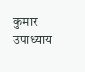कुमार उपाध्याय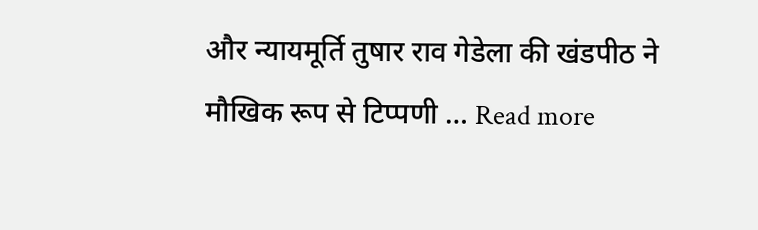और न्यायमूर्ति तुषार राव गेडेला की खंडपीठ ने मौखिक रूप से टिप्पणी … Read more